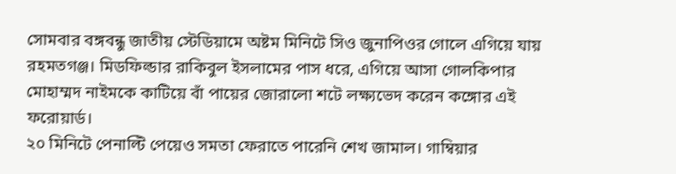সোমবার বঙ্গবন্ধু জাতীয় স্টেডিয়ামে অষ্টম মিনিটে সিও জুনাপিওর গোলে এগিয়ে যায় রহমতগঞ্জ। মিডফিল্ডার রাকিবুল ইসলামের পাস ধরে, এগিয়ে আসা গোলকিপার মোহাম্মদ নাইমকে কাটিয়ে বাঁ পায়ের জোরালো শটে লক্ষ্যভেদ করেন কঙ্গোর এই ফরোয়ার্ড।
২০ মিনিটে পেনাল্টি পেয়েও সমতা ফেরাতে পারেনি শেখ জামাল। গাম্বিয়ার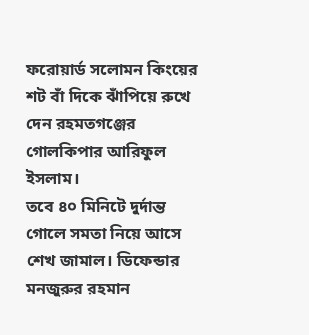ফরোয়ার্ড সলোমন কিংয়ের শট বাঁ দিকে ঝাঁপিয়ে রুখে দেন রহমতগঞ্জের গোলকিপার আরিফুল ইসলাম।
তবে ৪০ মিনিটে দুর্দান্ত গোলে সমতা নিয়ে আসে শেখ জামাল। ডিফেন্ডার মনজুরুর রহমান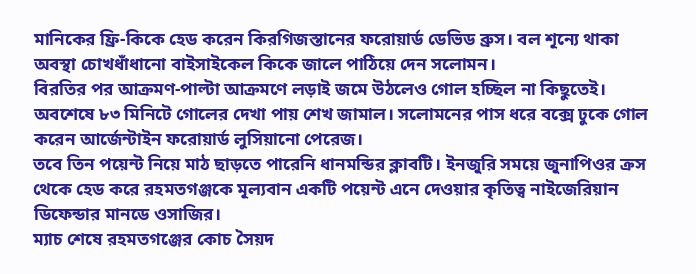মানিকের ফ্রি-কিকে হেড করেন কিরগিজস্তানের ফরোয়ার্ড ডেভিড ব্রুস। বল শূন্যে থাকা অবস্থা চোখধাঁধানো বাইসাইকেল কিকে জালে পাঠিয়ে দেন সলোমন।
বিরতির পর আক্রমণ-পাল্টা আক্রমণে লড়াই জমে উঠলেও গোল হচ্ছিল না কিছুতেই। অবশেষে ৮৩ মিনিটে গোলের দেখা পায় শেখ জামাল। সলোমনের পাস ধরে বক্সে ঢুকে গোল করেন আর্জেন্টাইন ফরোয়ার্ড লুসিয়ানো পেরেজ।
তবে তিন পয়েন্ট নিয়ে মাঠ ছাড়তে পারেনি ধানমন্ডির ক্লাবটি। ইনজুরি সময়ে জুনাপিওর ক্রস থেকে হেড করে রহমতগঞ্জকে মূল্যবান একটি পয়েন্ট এনে দেওয়ার কৃতিত্ব নাইজেরিয়ান ডিফেন্ডার মানডে ওসাজির।
ম্যাচ শেষে রহমতগঞ্জের কোচ সৈয়দ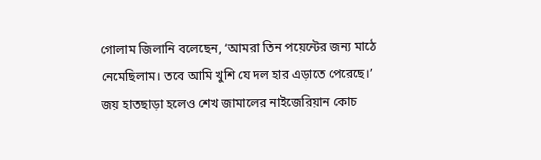গোলাম জিলানি বলেছেন, ‘আমরা তিন পয়েন্টের জন্য মাঠে নেমেছিলাম। তবে আমি খুশি যে দল হার এড়াতে পেরেছে।’
জয় হাতছাড়া হলেও শেখ জামালের নাইজেরিয়ান কোচ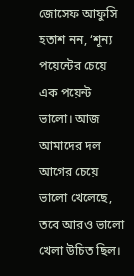জোসেফ আফুসি হতাশ নন, ‘শূন্য পয়েন্টের চেয়ে এক পয়েন্ট ভালো। আজ আমাদের দল আগের চেয়ে ভালো খেলেছে, তবে আরও ভালো খেলা উচিত ছিল।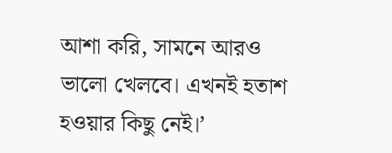আশা করি, সামনে আরও ভালো খেলবে। এখনই হতাশ হওয়ার কিছু নেই।’